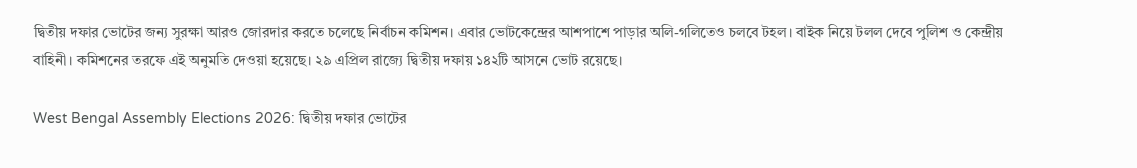দ্বিতীয় দফার ভোটের জন্য সুরক্ষা আরও জোরদার করতে চলেছে নির্বাচন কমিশন। এবার ভোটকেন্দ্রের আশপাশে পাড়ার অলি-গলিতেও চলবে টহল। বাইক নিয়ে টলল দেবে পুলিশ ও কেন্দ্রীয় বাহিনী। কমিশনের তরফে এই অনুমতি দেওয়া হয়েছে। ২৯ এপ্রিল রাজ্যে দ্বিতীয় দফায় ১৪২টি আসনে ভোট রয়েছে।

West Bengal Assembly Elections 2026: দ্বিতীয় দফার ভোটের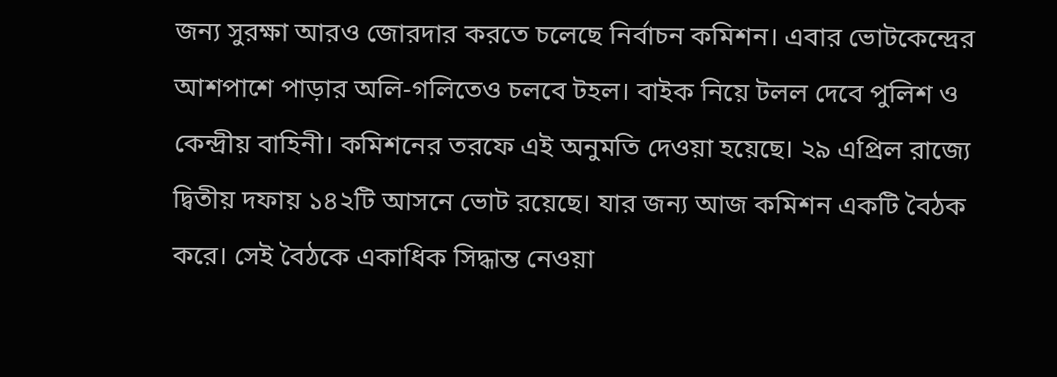জন্য সুরক্ষা আরও জোরদার করতে চলেছে নির্বাচন কমিশন। এবার ভোটকেন্দ্রের আশপাশে পাড়ার অলি-গলিতেও চলবে টহল। বাইক নিয়ে টলল দেবে পুলিশ ও কেন্দ্রীয় বাহিনী। কমিশনের তরফে এই অনুমতি দেওয়া হয়েছে। ২৯ এপ্রিল রাজ্যে দ্বিতীয় দফায় ১৪২টি আসনে ভোট রয়েছে। যার জন্য আজ কমিশন একটি বৈঠক করে। সেই বৈঠকে একাধিক সিদ্ধান্ত নেওয়া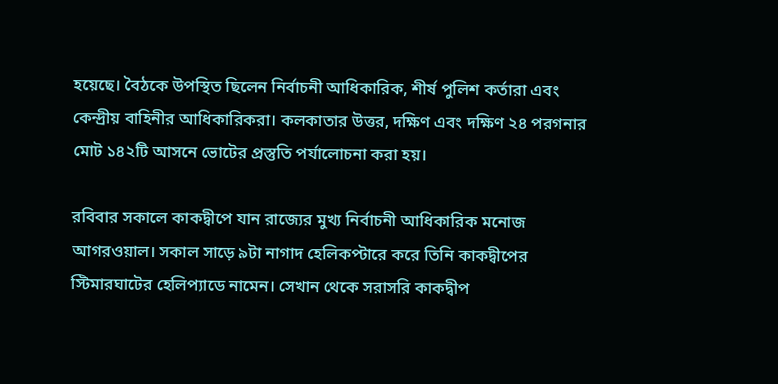হয়েছে। বৈঠকে উপস্থিত ছিলেন নির্বাচনী আধিকারিক, শীর্ষ পুলিশ কর্তারা এবং কেন্দ্রীয় বাহিনীর আধিকারিকরা। কলকাতার উত্তর, দক্ষিণ এবং দক্ষিণ ২৪ পরগনার মোট ১৪২টি আসনে ভোটের প্রস্তুতি পর্যালোচনা করা হয়।

রবিবার সকালে কাকদ্বীপে যান রাজ্যের মুখ্য নির্বাচনী আধিকারিক মনোজ আগরওয়াল। সকাল সাড়ে ৯টা নাগাদ হেলিকপ্টারে করে তিনি কাকদ্বীপের স্টিমারঘাটের হেলিপ্যাডে নামেন। সেখান থেকে সরাসরি কাকদ্বীপ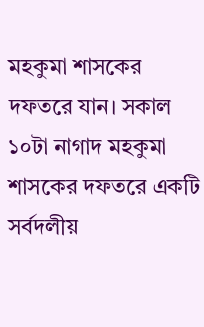মহকুমা শাসকের দফতরে যান। সকাল ১০টা নাগাদ মহকুমা শাসকের দফতরে একটি সর্বদলীয়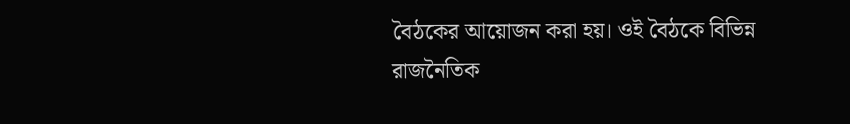বৈঠকের আয়োজন করা হয়। ওই বৈঠকে বিভিন্ন রাজনৈতিক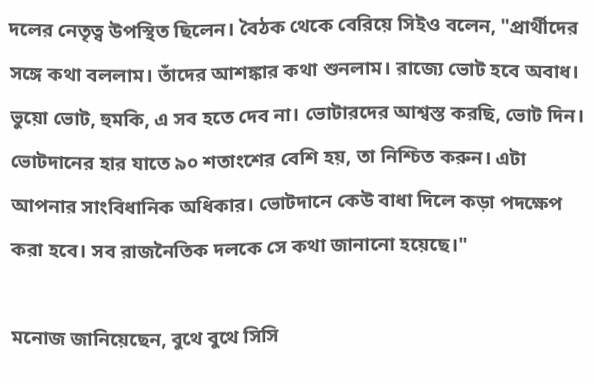দলের নেতৃত্ব উপস্থিত ছিলেন। বৈঠক থেকে বেরিয়ে সিইও বলেন, "প্রার্থীদের সঙ্গে কথা বললাম। তাঁদের আশঙ্কার কথা শুনলাম। রাজ্যে ভোট হবে অবাধ। ভুয়ো ভোট, হুমকি, এ সব হতে দেব না। ভোটারদের আশ্বস্ত করছি, ভোট দিন। ভোটদানের হার যাতে ৯০ শতাংশের বেশি হয়, তা নিশ্চিত করুন। এটা আপনার সাংবিধানিক অধিকার। ভোটদানে কেউ বাধা দিলে কড়া পদক্ষেপ করা হবে। সব রাজনৈতিক দলকে সে কথা জানানো হয়েছে।"

মনোজ জানিয়েছেন, বুথে বুথে সিসি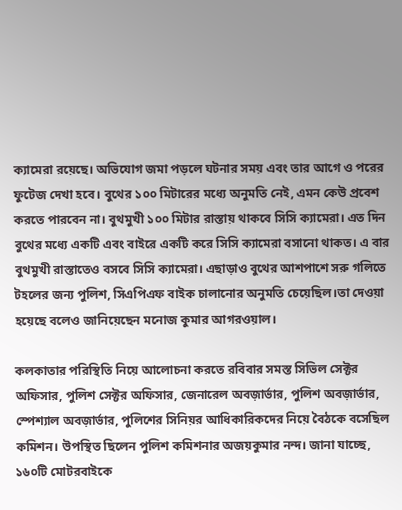ক্যামেরা রয়েছে। অভিযোগ জমা পড়লে ঘটনার সময় এবং তার আগে ও পরের ফুটেজ দেখা হবে। বুথের ১০০ মিটারের মধ্যে অনুমতি নেই, এমন কেউ প্রবেশ করতে পারবেন না। বুথমুখী ১০০ মিটার রাস্তায় থাকবে সিসি ক্যামেরা। এত দিন বুথের মধ্যে একটি এবং বাইরে একটি করে সিসি ক্যামেরা বসানো থাকত। এ বার বুথমুখী রাস্তাতেও বসবে সিসি ক্যামেরা। এছাড়াও বুথের আশপাশে সরু গলিতে টহলের জন্য পুলিশ, সিএপিএফ বাইক চালানোর অনুমতি চেয়েছিল।তা দেওয়া হয়েছে বলেও জানিয়েছেন মনোজ কুমার আগরওয়াল।

কলকাতার পরিস্থিতি নিয়ে আলোচনা করতে রবিবার সমস্ত সিভিল সেক্টর অফিসার, পুলিশ সেক্টর অফিসার, জেনারেল অবজ়ার্ভার, পুলিশ অবজ়ার্ভার, স্পেশ্যাল অবজ়ার্ভার, পুলিশের সিনিয়র আধিকারিকদের নিয়ে বৈঠকে বসেছিল কমিশন। উপস্থিত ছিলেন পুলিশ কমিশনার অজয়কুমার নন্দ। জানা যাচ্ছে, ১৬০টি মোটরবাইকে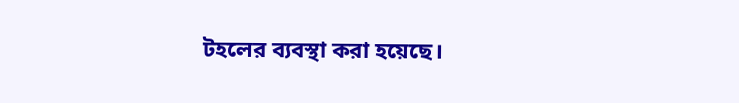টহলের ব্যবস্থা করা হয়েছে।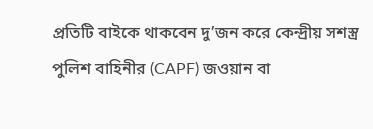প্রতিটি বাইকে থাকবেন দু’জন করে কেন্দ্রীয় সশস্ত্র পুলিশ বাহিনীর (CAPF) জওয়ান বা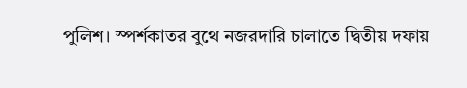পুলিশ। স্পর্শকাতর বুথে নজরদারি চালাতে দ্বিতীয় দফায়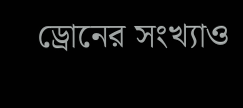ড্রোনের সংখ্যাও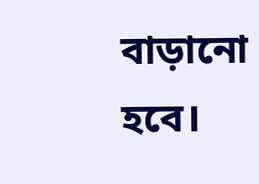বাড়ানো হবে।